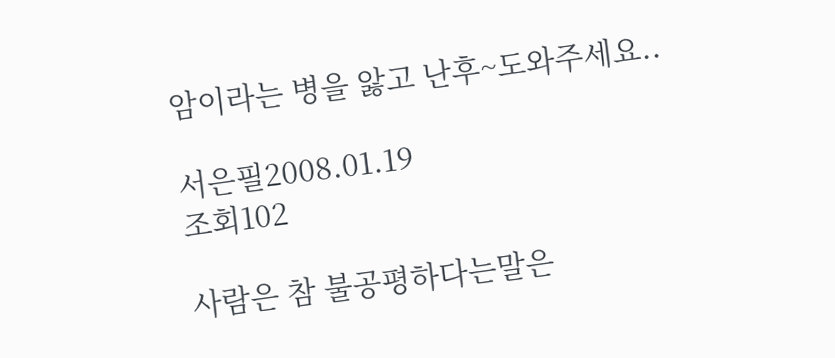암이라는 병을 앓고 난후~도와주세요..

서은필2008.01.19
조회102

사람은 참 불공평하다는말은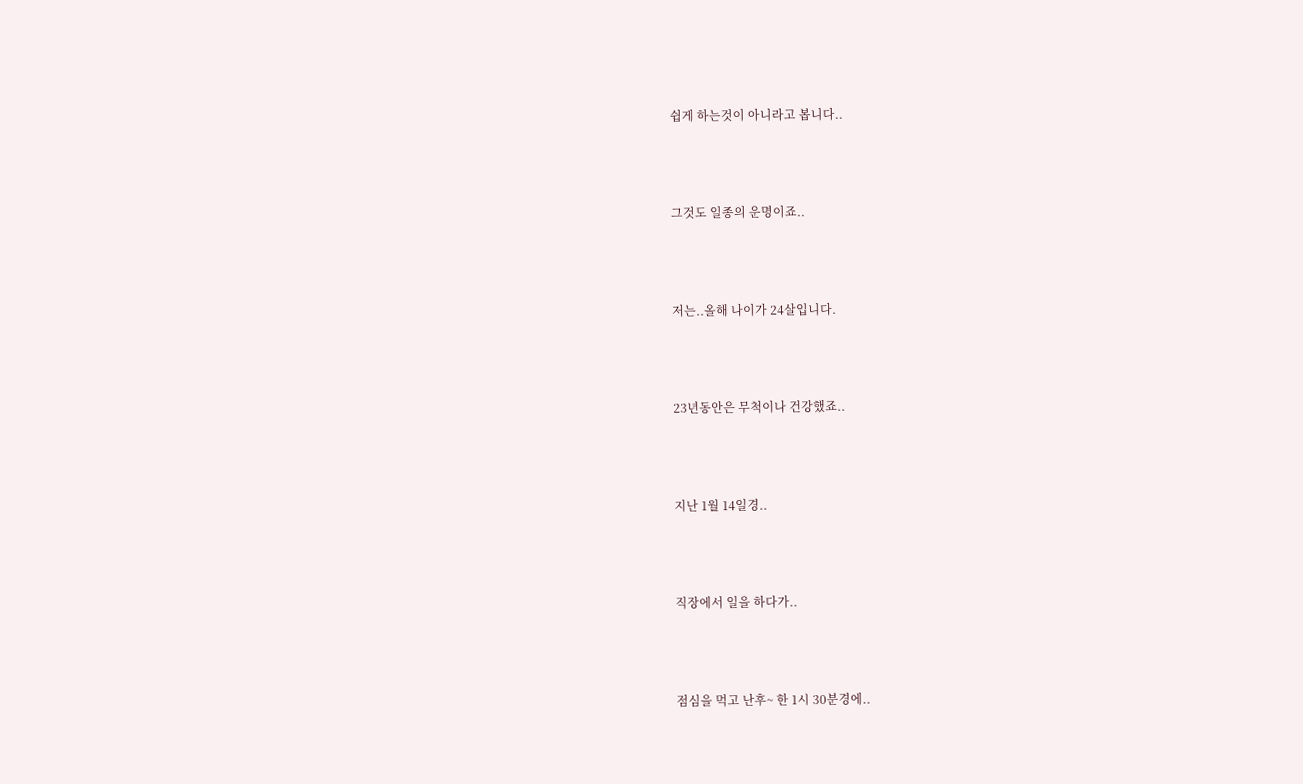쉽게 하는것이 아니라고 봅니다..



그것도 일종의 운명이죠..



저는..올해 나이가 24살입니다.



23년동안은 무척이나 건강했죠..



지난 1월 14일경..



직장에서 일을 하다가..



점심을 먹고 난후~ 한 1시 30분경에..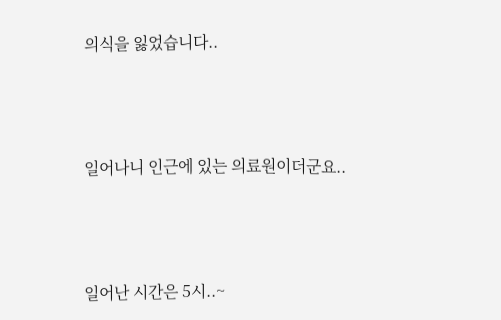의식을 잃었습니다..



일어나니 인근에 있는 의료원이더군요..



일어난 시간은 5시..~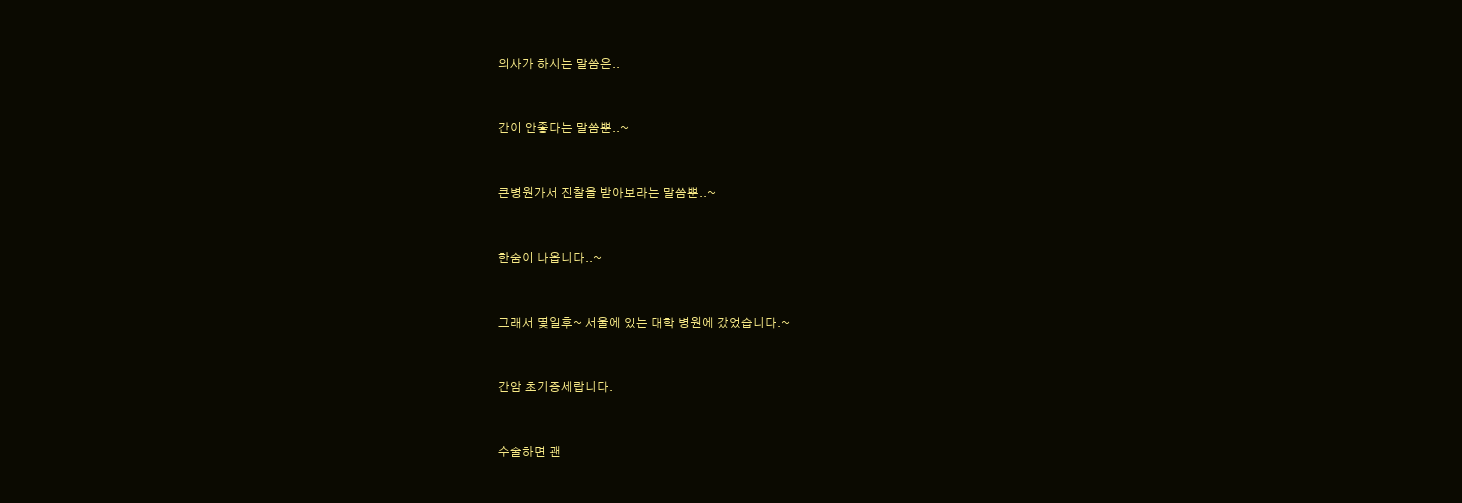의사가 하시는 말씀은..



간이 안좋다는 말씀뿐..~



큰병원가서 진찰을 받아보라는 말씀뿐..~



한숨이 나옵니다..~



그래서 몇일후~ 서울에 있는 대학 병원에 갔었습니다.~



간암 초기증세랍니다.



수술하면 괜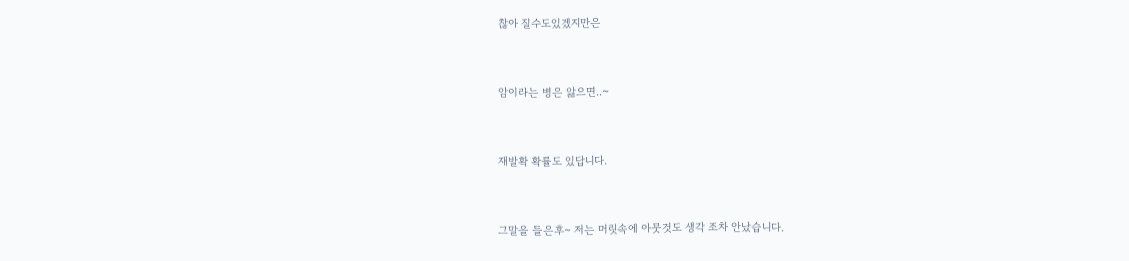찮아 질수도있겠지만은



암이라는 병은 앓으면..~



재발확 확률도 있답니다.



그말을 들은후~ 저는 머릿속에 아뭇것도 생각 조차 안났습니다.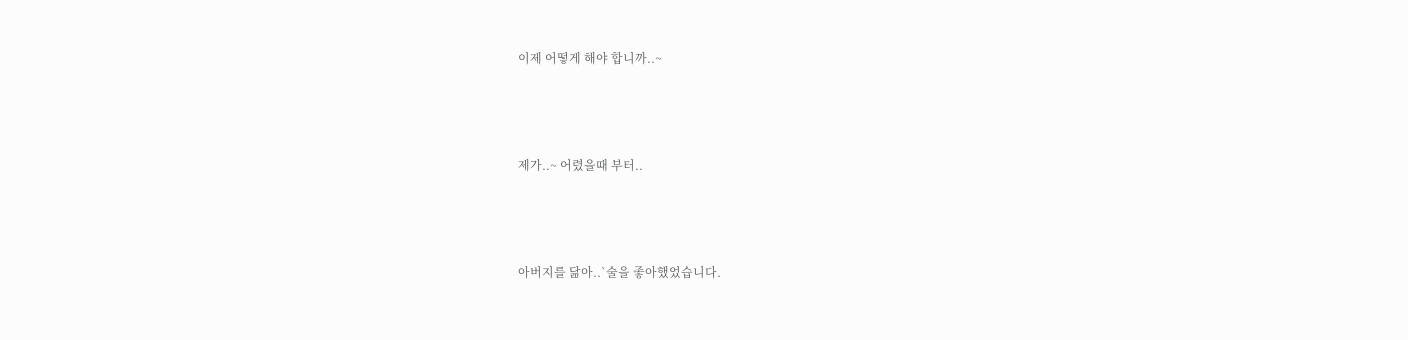이제 어떻게 해야 합니까..~



제가..~ 어렸을때 부터..



아버지를 닮아..`술을 좋아했었습니다.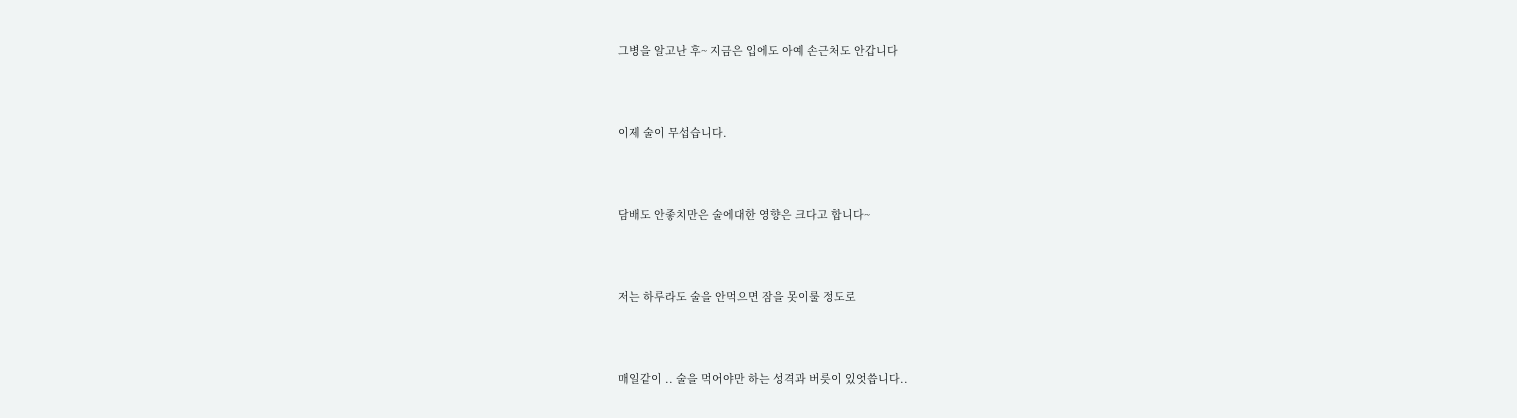그병을 알고난 후~ 지금은 입에도 아예 손근처도 안갑니다



이제 술이 무섭습니다.



담배도 안좋치만은 술에대한 영향은 크다고 합니다~



저는 하루라도 술을 안먹으면 잠을 못이룰 정도로



매일같이 .. 술을 먹어야만 하는 성격과 버릇이 있엇씁니다..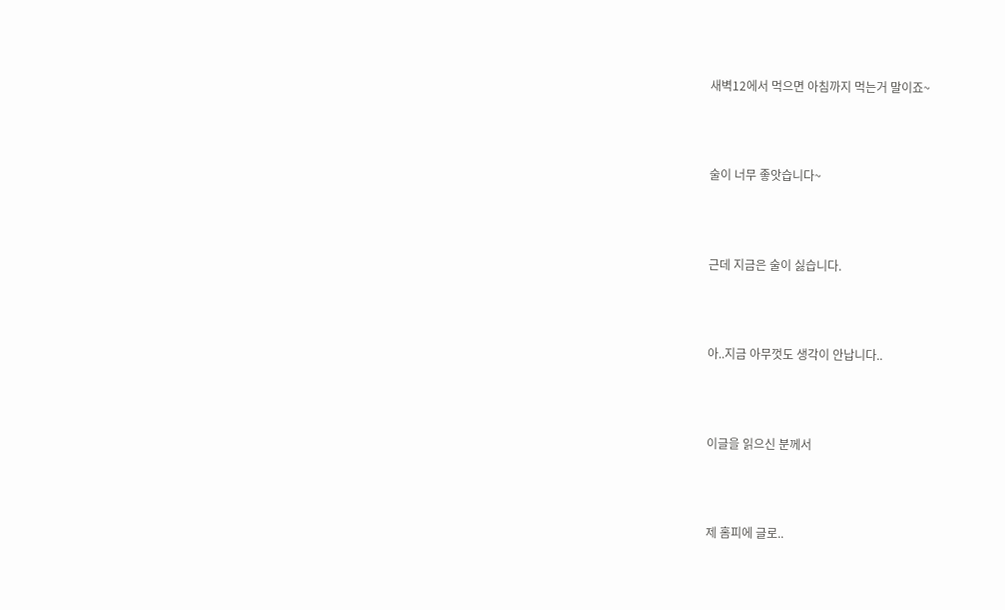새벽12에서 먹으면 아침까지 먹는거 말이죠~



술이 너무 좋앗습니다~



근데 지금은 술이 싫습니다.



아..지금 아무껏도 생각이 안납니다..



이글을 읽으신 분께서



제 홈피에 글로..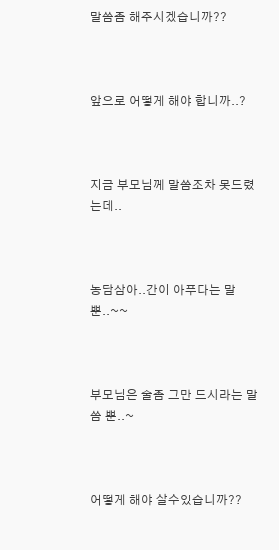말씀좀 해주시겠습니까??



앞으로 어떻게 해야 합니까..?



지금 부모님께 말씀조차 못드렸는데..



농담삼아..간이 아푸다는 말뿐..~~



부모님은 술좀 그만 드시라는 말씀 뿐..~



어떻게 해야 살수있습니까??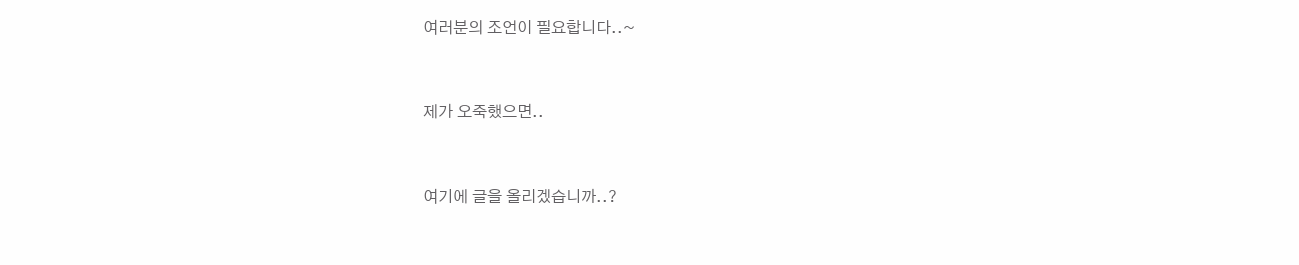여러분의 조언이 필요합니다..~



제가 오죽했으면..



여기에 글을 올리겠습니까..?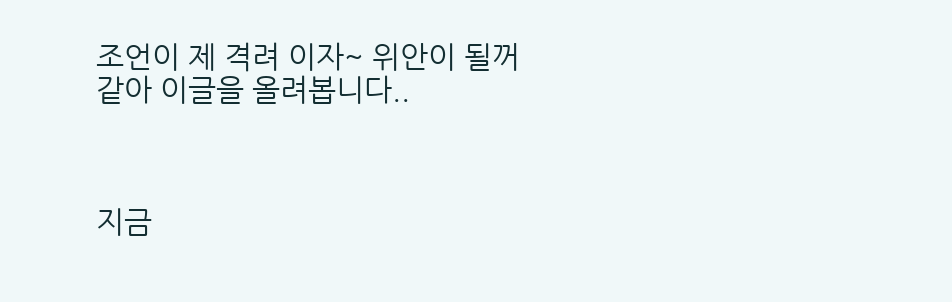조언이 제 격려 이자~ 위안이 될꺼 같아 이글을 올려봅니다..



지금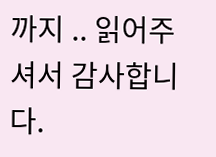까지 .. 읽어주셔서 감사합니다.